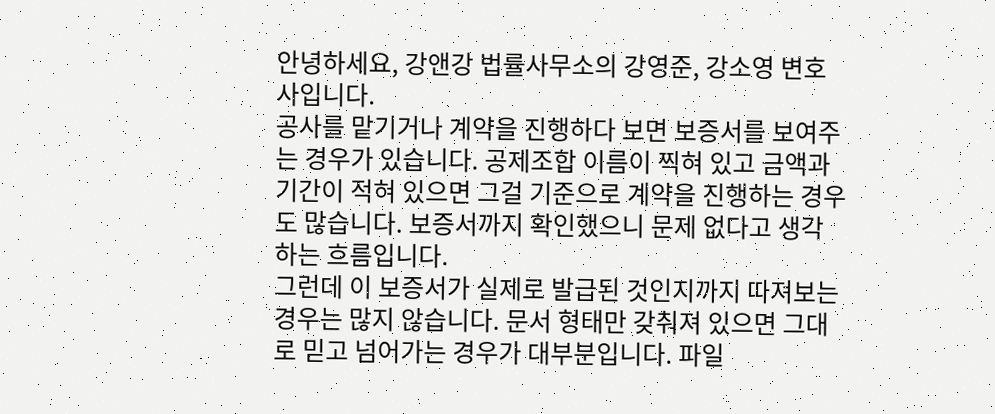안녕하세요, 강앤강 법률사무소의 강영준, 강소영 변호사입니다.
공사를 맡기거나 계약을 진행하다 보면 보증서를 보여주는 경우가 있습니다. 공제조합 이름이 찍혀 있고 금액과 기간이 적혀 있으면 그걸 기준으로 계약을 진행하는 경우도 많습니다. 보증서까지 확인했으니 문제 없다고 생각하는 흐름입니다.
그런데 이 보증서가 실제로 발급된 것인지까지 따져보는 경우는 많지 않습니다. 문서 형태만 갖춰져 있으면 그대로 믿고 넘어가는 경우가 대부분입니다. 파일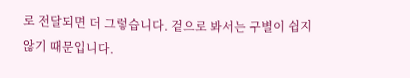로 전달되면 더 그렇습니다. 겉으로 봐서는 구별이 쉽지 않기 때문입니다.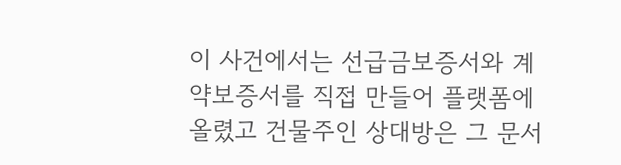이 사건에서는 선급금보증서와 계약보증서를 직접 만들어 플랫폼에 올렸고 건물주인 상대방은 그 문서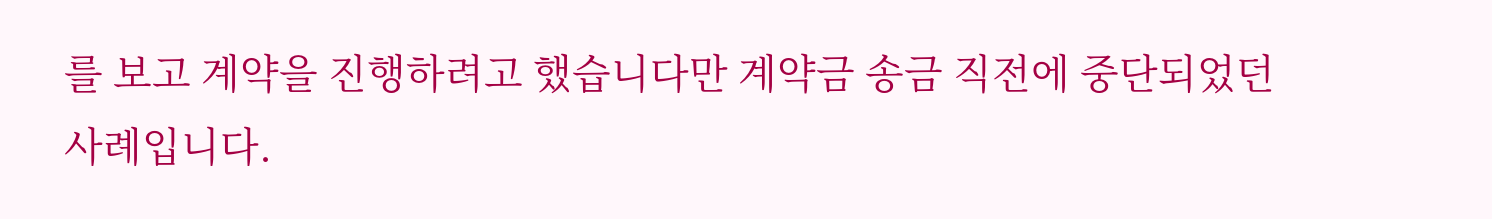를 보고 계약을 진행하려고 했습니다만 계약금 송금 직전에 중단되었던 사례입니다.